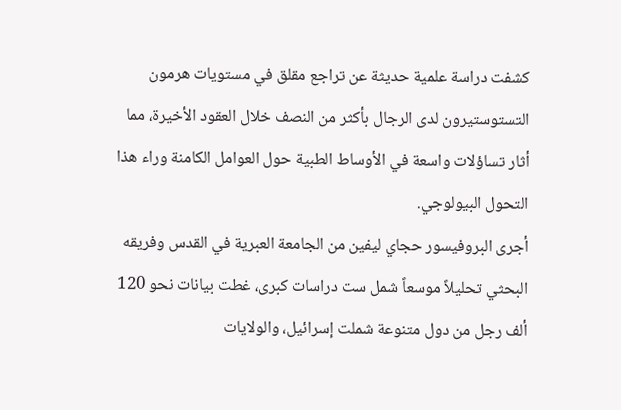كشفت دراسة علمية حديثة عن تراجع مقلق في مستويات هرمون التستوستيرون لدى الرجال بأكثر من النصف خلال العقود الأخيرة، مما أثار تساؤلات واسعة في الأوساط الطبية حول العوامل الكامنة وراء هذا التحول البيولوجي.
أجرى البروفيسور حجاي ليفين من الجامعة العبرية في القدس وفريقه البحثي تحليلاً موسعاً شمل ست دراسات كبرى، غطت بيانات نحو 120 ألف رجل من دول متنوعة شملت إسرائيل، والولايات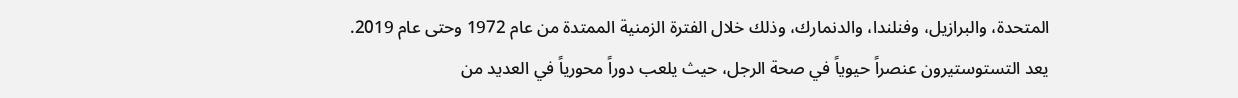المتحدة، والبرازيل، وفنلندا، والدنمارك، وذلك خلال الفترة الزمنية الممتدة من عام 1972 وحتى عام 2019.
يعد التستوستيرون عنصراً حيوياً في صحة الرجل، حيث يلعب دوراً محورياً في العديد من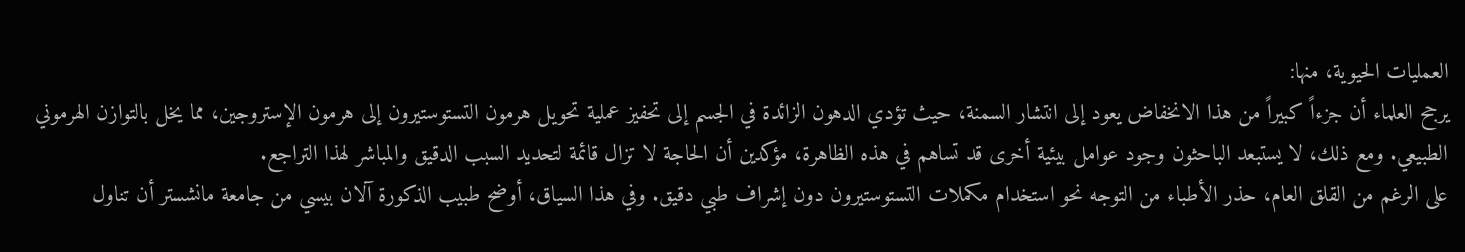العمليات الحيوية، منها:
يرجح العلماء أن جزءاً كبيراً من هذا الانخفاض يعود إلى انتشار السمنة، حيث تؤدي الدهون الزائدة في الجسم إلى تحفيز عملية تحويل هرمون التستوستيرون إلى هرمون الإستروجين، مما يخل بالتوازن الهرموني الطبيعي. ومع ذلك، لا يستبعد الباحثون وجود عوامل بيئية أخرى قد تساهم في هذه الظاهرة، مؤكدين أن الحاجة لا تزال قائمة لتحديد السبب الدقيق والمباشر لهذا التراجع.
على الرغم من القلق العام، حذر الأطباء من التوجه نحو استخدام مكملات التستوستيرون دون إشراف طبي دقيق. وفي هذا السياق، أوضح طبيب الذكورة آلان بيسي من جامعة مانشستر أن تناول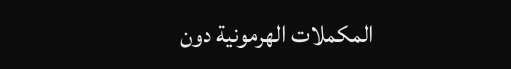المكملات الهرمونية دون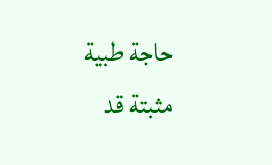حاجة طبية مثبتة قد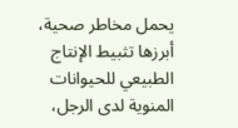يحمل مخاطر صحية، أبرزها تثبيط الإنتاج الطبيعي للحيوانات المنوية لدى الرجل،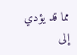مما قد يؤدي إلى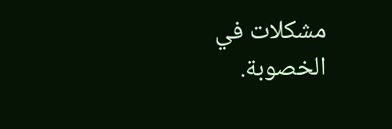مشكلات في الخصوبة.